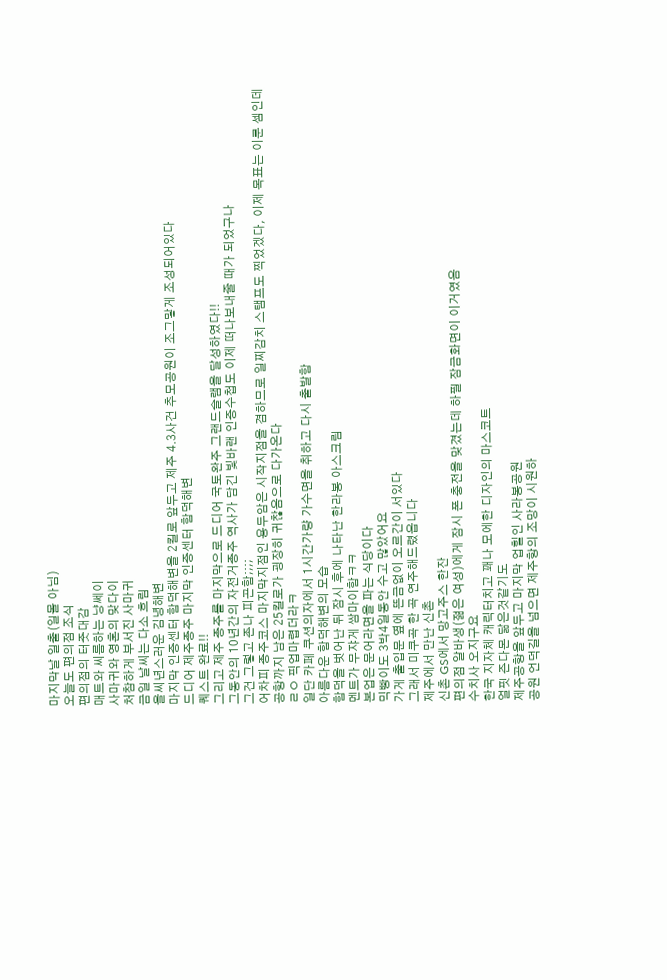마지막날 일출(일몰 아님)
오늘도 편의점 조식
편의점의 터줏대감
매트와 씨름하는 냥쎄이
사마귀와 영혼의 맞다이
처참하게 부서진 사마귀
금일 날씨는 다소 흐림
을씨년스러운 김녕해변
마지막 인증센터 함덕해변을 2킬로 앞두고 제주 4.3사건 추모공원이 조그맣게 조성되어있다
드디어 제주종주 마지막 인증센터 함덕해변
퀘스트 완료!!
그리고 제주 종주를 마지막으로 드디어 국토완주 그랜드슬램을 달성하였다!!
그동안의 10년간의 자전거종주 역사가 담긴 빛바랜 인증수첩도 이제 떠나보내줄 때가 되었구나
그건 그렇고 존나 피곤함;;;;
어차피 종주코스 마지막지점인 용두암은 시작지점을 겸하므로 일찌감치 스탬프도 찍었겠다, 이제 목표는 이룬 셈인데
공항까지 남은 25킬로가 굉장히 귀찮음으로 다가온다
ㄹㅇ 픽업마렵더라ㅋ
일단 카페 쿠션의자에서 1시간가량 가수면을 취하고 다시 출발함
아름다운 함덕해변의 모습
함덕을 벗어난 뒤 잠시 후에 나타난 한라봉 아스크림
멘트가 무쟈게 쌈마이함ㅋㅋ
본업은 문어라면을 파는 식당이다
믹빵이도 3박4일동안 수고 많았어요
가게 출입문 옆에 뜬금없이 오르간이 서있다
그래서 미쿠곡 한 곡 연주해드렸읍니다
제주에서 만난 신촌
신촌 GS에서 망고주스 한잔
편의점 알바생(젊은 여성)에게 잠시 폰 충전을 맞겼는데 하필 잠금화면이 이거였음
수치사 오지구요
한국 지자체 캐릭터치고 꽤나 모에한 디자인의 마스코트
얼핏 즌다몬 닮은것같기도
제주공항을 앞두고 마지막 업힐인 사라봉공원
공원 언덕길을 넘으면 제주항의 조망이 시원하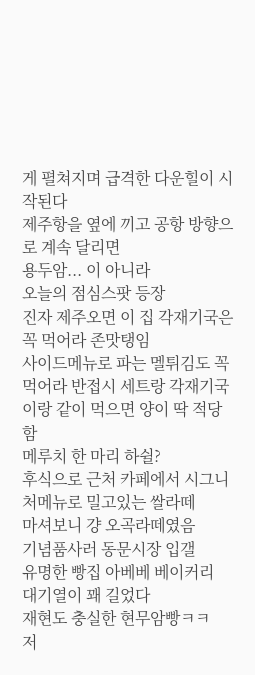게 펼쳐지며 급격한 다운힐이 시작된다
제주항을 옆에 끼고 공항 방향으로 계속 달리면
용두암... 이 아니라
오늘의 점심스팟 등장
진자 제주오면 이 집 각재기국은 꼭 먹어라 존맛탱임
사이드메뉴로 파는 멜튀김도 꼭 먹어라 반접시 세트랑 각재기국이랑 같이 먹으면 양이 딱 적당함
메루치 한 마리 하쉴?
후식으로 근처 카페에서 시그니처메뉴로 밀고있는 쌀라떼
마셔보니 걍 오곡라떼였음
기념품사러 동문시장 입갤
유명한 빵집 아베베 베이커리
대기열이 꽤 길었다
재현도 충실한 현무암빵ㅋㅋ
저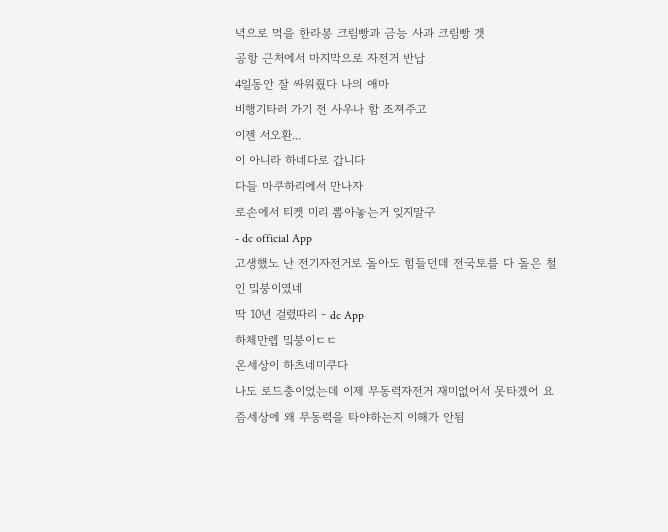녁으로 먹을 한라봉 크림빵과 금능 사과 크림빵 겟
공항 근처에서 마지막으로 자전거 반납
4일동안 잘 싸워줬다 나의 애마
비행기타러 가기 전 사우나 함 조져주고
이젠 서오환...
이 아니라 하네다로 갑니다
다들 마쿠하리에서 만나자
로손에서 티켓 미리 뽑아놓는거 잊지말구
- dc official App
고생했노 난 전기자전거로 돌아도 힘들던데 전국토를 다 돌은 철인 밐붕이였네
딱 10년 걸렸따리 - dc App
하체만렙 밐붕이ㄷㄷ
온세상이 하츠네미쿠다
나도 로드충이었는데 이제 무동력자전거 재미없어서 못타겠어 요즘세상에 왜 무동력을 타야하는지 이해가 안됨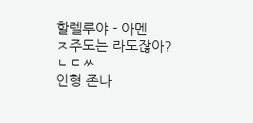할렐루야 - 아멘
ㅈ주도는 라도잖아?
ㄴㄷㅆ
인형 존나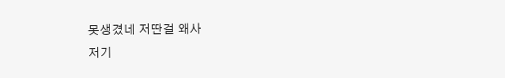못생겼네 저딴걸 왜사
저기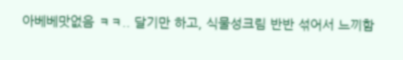아베베맛없음 ㅋㅋ.. 달기만 하고, 식물성크림 반반 섞어서 느끼함